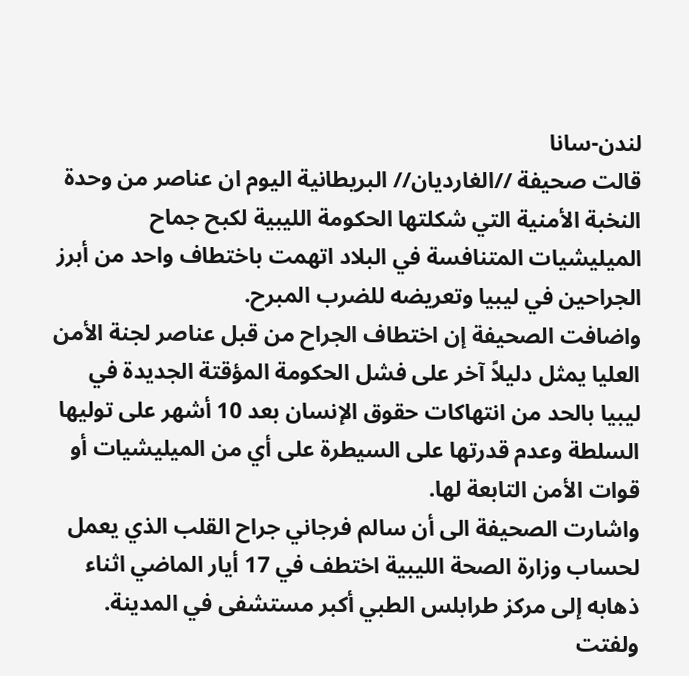لندن-سانا
قالت صحيفة //الغارديان// البريطانية اليوم ان عناصر من وحدة النخبة الأمنية التي شكلتها الحكومة الليبية لكبح جماح الميليشيات المتنافسة في البلاد اتهمت باختطاف واحد من أبرز الجراحين في ليبيا وتعريضه للضرب المبرح.
واضافت الصحيفة إن اختطاف الجراح من قبل عناصر لجنة الأمن العليا يمثل دليلاً آخر على فشل الحكومة المؤقتة الجديدة في ليبيا بالحد من انتهاكات حقوق الإنسان بعد 10 أشهر على توليها السلطة وعدم قدرتها على السيطرة على أي من الميليشيات أو قوات الأمن التابعة لها.
واشارت الصحيفة الى أن سالم فرجاني جراح القلب الذي يعمل لحساب وزارة الصحة الليبية اختطف في 17 أيار الماضي اثناء ذهابه إلى مركز طرابلس الطبي أكبر مستشفى في المدينة.
ولفتت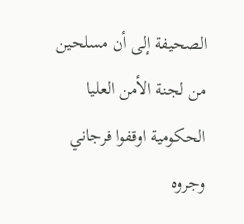الصحيفة إلى أن مسلحين من لجنة الأمن العليا الحكومية اوقفوا فرجاني وجروه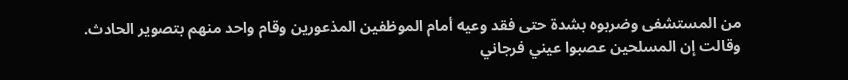من المستشفى وضربوه بشدة حتى فقد وعيه أمام الموظفين المذعورين وقام واحد منهم بتصوير الحادث.
وقالت إن المسلحين عصبوا عيني فرجاني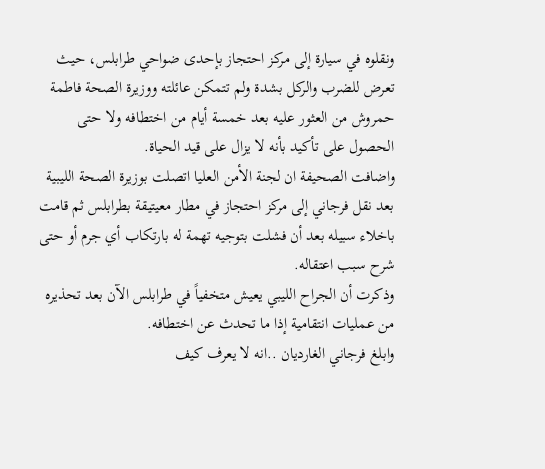ونقلوه في سيارة إلى مركز احتجاز بإحدى ضواحي طرابلس، حيث تعرض للضرب والركل بشدة ولم تتمكن عائلته ووزيرة الصحة فاطمة حمروش من العثور عليه بعد خمسة أيام من اختطافه ولا حتى الحصول على تأكيد بأنه لا يزال على قيد الحياة.
واضافت الصحيفة ان لجنة الأمن العليا اتصلت بوزيرة الصحة الليبية بعد نقل فرجاني إلى مركز احتجاز في مطار معيتيقة بطرابلس ثم قامت باخلاء سبيله بعد أن فشلت بتوجيه تهمة له بارتكاب أي جرم أو حتى شرح سبب اعتقاله.
وذكرت أن الجراح الليبي يعيش متخفياً في طرابلس الآن بعد تحذيره من عمليات انتقامية إذا ما تحدث عن اختطافه.
وابلغ فرجاني الغارديان ..انه لا يعرف كيف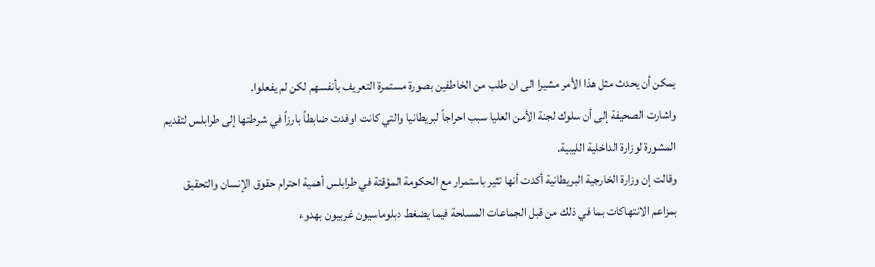يمكن أن يحدث مثل هذا الأمر مشيرا الى ان طلب من الخاطفين بصورة مستمرة التعريف بأنفسهم لكن لم يفعلوا.
واشارت الصحيفة إلى أن سلوك لجنة الأمن العليا سبب احراجاً لبريطانيا والتي كانت اوفدت ضابطاً بارزاً في شرطتها إلى طرابلس لتقديم المشورة لوزارة الداخلية الليبية.
وقالت إن وزارة الخارجية البريطانية أكدت أنها تثير باستمرار مع الحكومة المؤقتة في طرابلس أهمية احترام حقوق الإنسان والتحقيق بمزاعم الانتهاكات بما في ذلك من قبل الجماعات المسلحة فيما يضغط دبلوماسيون غربيون بهدوء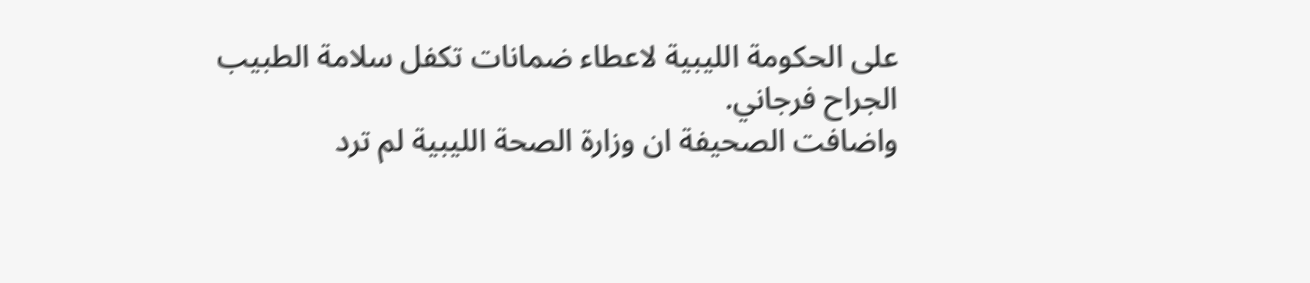على الحكومة الليبية لاعطاء ضمانات تكفل سلامة الطبيب الجراح فرجاني.
واضافت الصحيفة ان وزارة الصحة الليبية لم ترد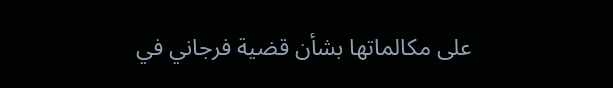على مكالماتها بشأن قضية فرجاني في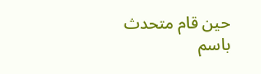حين قام متحدث باسم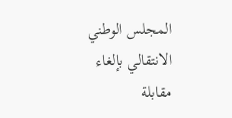المجلس الوطني الانتقالي بإلغاء مقابلة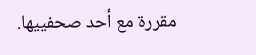مقررة مع أحد صحفييها.